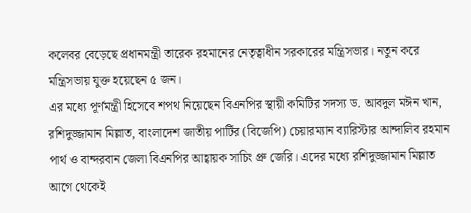কলেবর বেড়েছে প্রধানমন্ত্রী তারেক রহমানের নেতৃত্বাধীন সরকারের মন্ত্রিসভার। নতুন করে মন্ত্রিসভায় যুক্ত হয়েছেন ৫ জন।
এর মধ্যে পূর্ণমন্ত্রী হিসেবে শপথ নিয়েছেন বিএনপির স্থায়ী কমিটির সদস্য ড. আবদুল মঈন খান, রশিদুজ্জামান মিল্লাত, বাংলাদেশ জাতীয় পার্টির (বিজেপি) চেয়ারম্যান ব্যারিস্টার আন্দালিব রহমান পার্থ ও বান্দরবান জেলা বিএনপির আহ্বায়ক সাচিং প্রু জেরি। এদের মধ্যে রশিদুজ্জামান মিল্লাত আগে থেকেই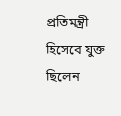প্রতিমন্ত্রী হিসেবে যুক্ত ছিলেন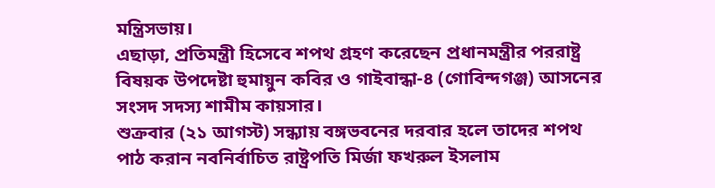মন্ত্রিসভায়।
এছাড়া, প্রতিমন্ত্রী হিসেবে শপথ গ্রহণ করেছেন প্রধানমন্ত্রীর পররাষ্ট্র বিষয়ক উপদেষ্টা হুমায়ুন কবির ও গাইবান্ধা-৪ (গোবিন্দগঞ্জ) আসনের সংসদ সদস্য শামীম কায়সার।
শুক্রবার (২১ আগস্ট) সন্ধ্যায় বঙ্গভবনের দরবার হলে তাদের শপথ পাঠ করান নবনির্বাচিত রাষ্ট্রপতি মির্জা ফখরুল ইসলাম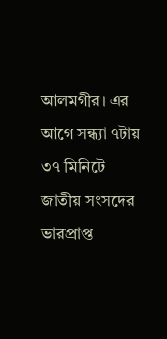আলমগীর। এর আগে সন্ধ্যা ৭টায় ৩৭ মিনিটে জাতীয় সংসদের ভারপ্রাপ্ত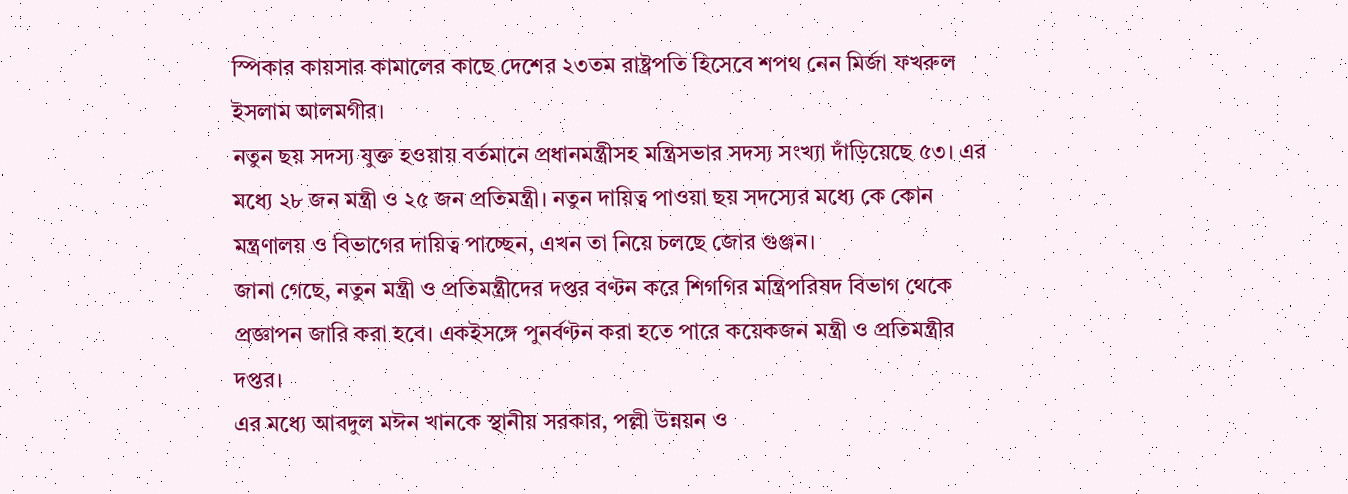স্পিকার কায়সার কামালের কাছে দেশের ২৩তম রাষ্ট্রপতি হিসেবে শপথ নেন মির্জা ফখরুল ইসলাম আলমগীর।
নতুন ছয় সদস্য যুক্ত হওয়ায় বর্তমানে প্রধানমন্ত্রীসহ মন্ত্রিসভার সদস্য সংখ্যা দাঁড়িয়েছে ৫৩। এর মধ্যে ২৮ জন মন্ত্রী ও ২৫ জন প্রতিমন্ত্রী। নতুন দায়িত্ব পাওয়া ছয় সদস্যের মধ্যে কে কোন মন্ত্রণালয় ও বিভাগের দায়িত্ব পাচ্ছেন, এখন তা নিয়ে চলছে জোর গুঞ্জন।
জানা গেছে, নতুন মন্ত্রী ও প্রতিমন্ত্রীদের দপ্তর বণ্টন করে শিগগির মন্ত্রিপরিষদ বিভাগ থেকে প্রজ্ঞাপন জারি করা হবে। একইসঙ্গে পুনর্বণ্টন করা হতে পারে কয়েকজন মন্ত্রী ও প্রতিমন্ত্রীর দপ্তর।
এর মধ্যে আবদুল মঈন খানকে স্থানীয় সরকার, পল্লী উন্নয়ন ও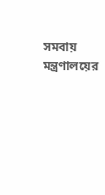সমবায় মন্ত্রণালয়ের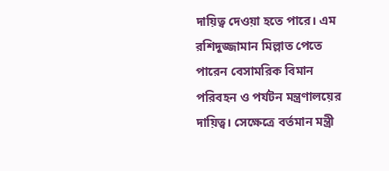দায়িত্ব দেওয়া হতে পারে। এম রশিদুজ্জামান মিল্লাত পেতে পারেন বেসামরিক বিমান পরিবহন ও পর্যটন মন্ত্রণালয়ের দায়িত্ব। সেক্ষেত্রে বর্তমান মন্ত্রী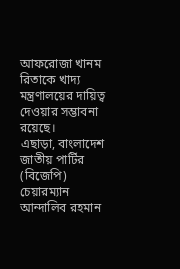আফরোজা খানম রিতাকে খাদ্য মন্ত্রণালয়ের দায়িত্ব দেওয়ার সম্ভাবনা রয়েছে।
এছাড়া, বাংলাদেশ জাতীয় পার্টির (বিজেপি) চেয়ারম্যান আন্দালিব রহমান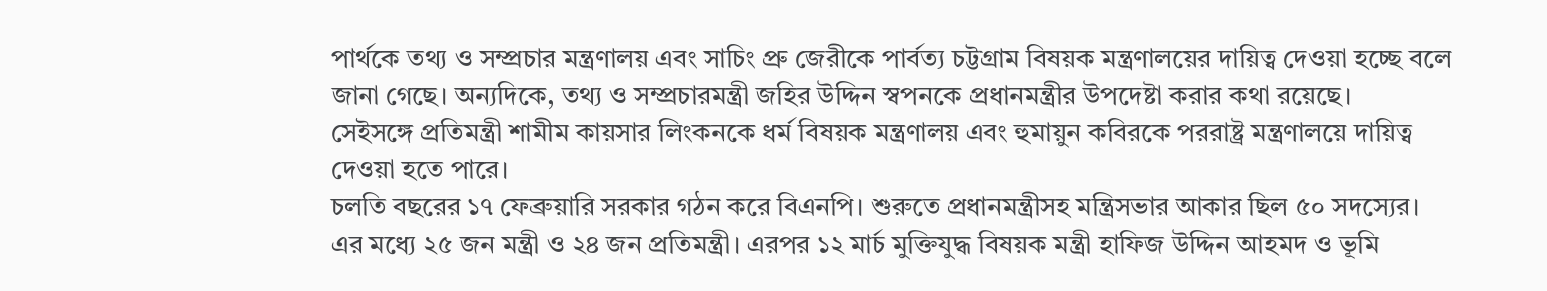পার্থকে তথ্য ও সম্প্রচার মন্ত্রণালয় এবং সাচিং প্রু জেরীকে পার্বত্য চট্টগ্রাম বিষয়ক মন্ত্রণালয়ের দায়িত্ব দেওয়া হচ্ছে বলে জানা গেছে। অন্যদিকে, তথ্য ও সম্প্রচারমন্ত্রী জহির উদ্দিন স্বপনকে প্রধানমন্ত্রীর উপদেষ্টা করার কথা রয়েছে।
সেইসঙ্গে প্রতিমন্ত্রী শামীম কায়সার লিংকনকে ধর্ম বিষয়ক মন্ত্রণালয় এবং হুমায়ুন কবিরকে পররাষ্ট্র মন্ত্রণালয়ে দায়িত্ব দেওয়া হতে পারে।
চলতি বছরের ১৭ ফেব্রুয়ারি সরকার গঠন করে বিএনপি। শুরুতে প্রধানমন্ত্রীসহ মন্ত্রিসভার আকার ছিল ৫০ সদস্যের। এর মধ্যে ২৫ জন মন্ত্রী ও ২৪ জন প্রতিমন্ত্রী। এরপর ১২ মার্চ মুক্তিযুদ্ধ বিষয়ক মন্ত্রী হাফিজ উদ্দিন আহমদ ও ভূমি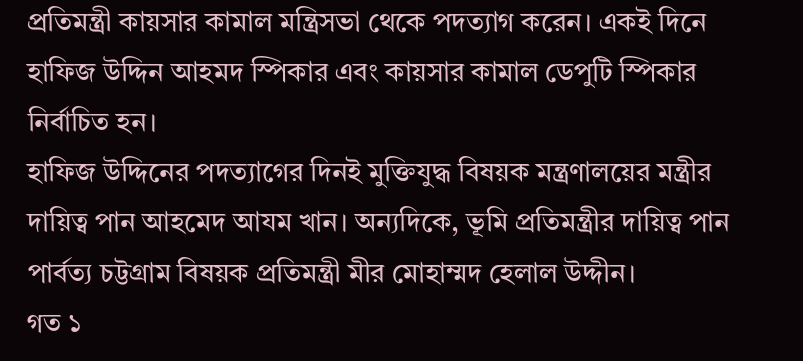প্রতিমন্ত্রী কায়সার কামাল মন্ত্রিসভা থেকে পদত্যাগ করেন। একই দিনে হাফিজ উদ্দিন আহমদ স্পিকার এবং কায়সার কামাল ডেপুটি স্পিকার নির্বাচিত হন।
হাফিজ উদ্দিনের পদত্যাগের দিনই মুক্তিযুদ্ধ বিষয়ক মন্ত্রণালয়ের মন্ত্রীর দায়িত্ব পান আহমেদ আযম খান। অন্যদিকে, ভূমি প্রতিমন্ত্রীর দায়িত্ব পান পার্বত্য চট্টগ্রাম বিষয়ক প্রতিমন্ত্রী মীর মোহাম্মদ হেলাল উদ্দীন।
গত ১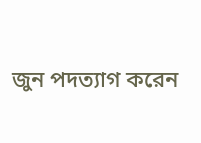জুন পদত্যাগ করেন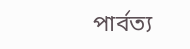পার্বত্য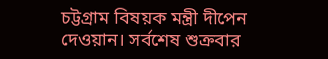চট্টগ্রাম বিষয়ক মন্ত্রী দীপেন দেওয়ান। সর্বশেষ শুক্রবার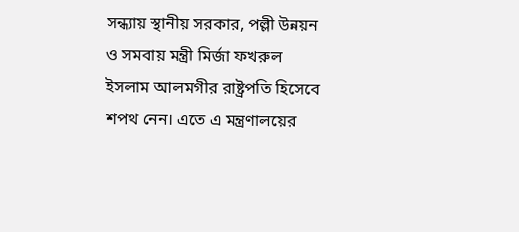সন্ধ্যায় স্থানীয় সরকার, পল্লী উন্নয়ন ও সমবায় মন্ত্রী মির্জা ফখরুল ইসলাম আলমগীর রাষ্ট্রপতি হিসেবে শপথ নেন। এতে এ মন্ত্রণালয়ের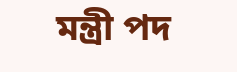মন্ত্রী পদ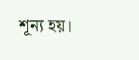শূন্য হয়।